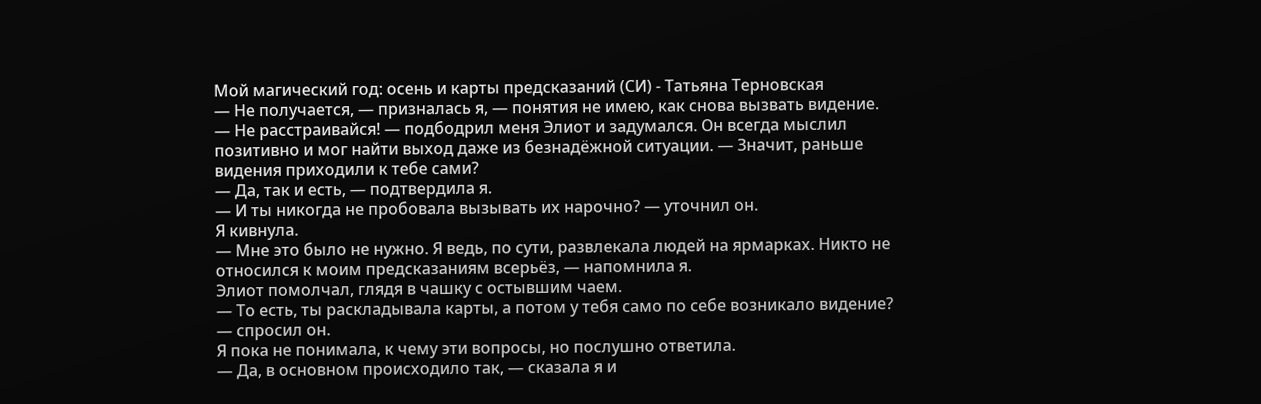Мой магический год: осень и карты предсказаний (СИ) - Татьяна Терновская
— Не получается, — призналась я, — понятия не имею, как снова вызвать видение.
— Не расстраивайся! — подбодрил меня Элиот и задумался. Он всегда мыслил позитивно и мог найти выход даже из безнадёжной ситуации. — Значит, раньше видения приходили к тебе сами?
— Да, так и есть, — подтвердила я.
— И ты никогда не пробовала вызывать их нарочно? — уточнил он.
Я кивнула.
— Мне это было не нужно. Я ведь, по сути, развлекала людей на ярмарках. Никто не относился к моим предсказаниям всерьёз, — напомнила я.
Элиот помолчал, глядя в чашку с остывшим чаем.
— То есть, ты раскладывала карты, а потом у тебя само по себе возникало видение? — спросил он.
Я пока не понимала, к чему эти вопросы, но послушно ответила.
— Да, в основном происходило так, — сказала я и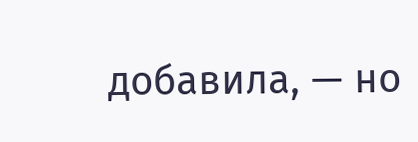добавила, — но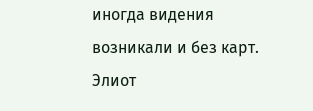иногда видения возникали и без карт.
Элиот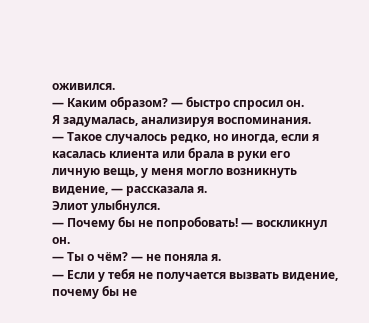оживился.
— Каким образом? — быстро спросил он.
Я задумалась, анализируя воспоминания.
— Такое случалось редко, но иногда, если я касалась клиента или брала в руки его личную вещь, у меня могло возникнуть видение, — рассказала я.
Элиот улыбнулся.
— Почему бы не попробовать! — воскликнул он.
— Ты о чём? — не поняла я.
— Если у тебя не получается вызвать видение, почему бы не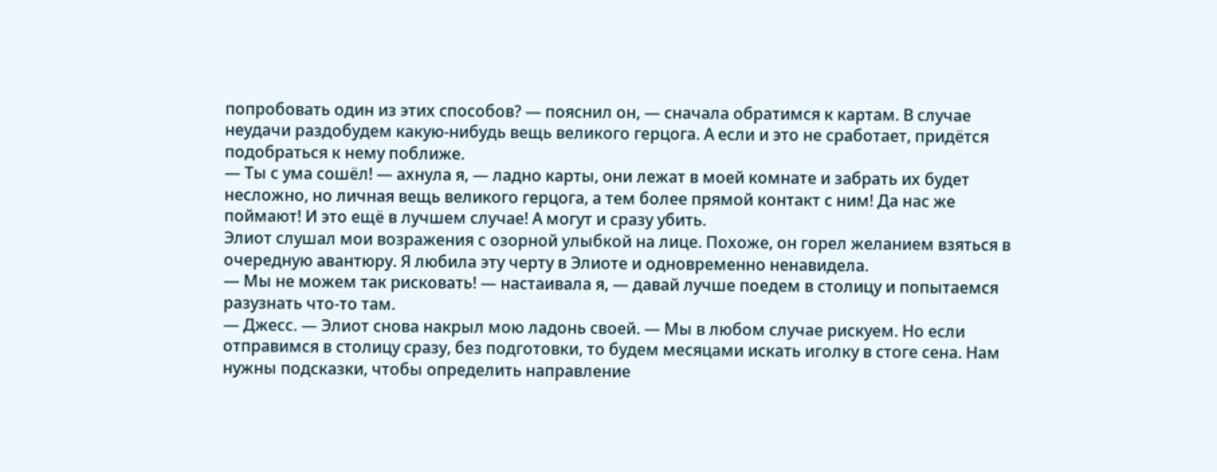попробовать один из этих способов? — пояснил он, — сначала обратимся к картам. В случае неудачи раздобудем какую-нибудь вещь великого герцога. А если и это не сработает, придётся подобраться к нему поближе.
— Ты с ума сошёл! — ахнула я, — ладно карты, они лежат в моей комнате и забрать их будет несложно, но личная вещь великого герцога, а тем более прямой контакт с ним! Да нас же поймают! И это ещё в лучшем случае! А могут и сразу убить.
Элиот слушал мои возражения с озорной улыбкой на лице. Похоже, он горел желанием взяться в очередную авантюру. Я любила эту черту в Элиоте и одновременно ненавидела.
— Мы не можем так рисковать! — настаивала я, — давай лучше поедем в столицу и попытаемся разузнать что-то там.
— Джесс. — Элиот снова накрыл мою ладонь своей. — Мы в любом случае рискуем. Но если отправимся в столицу сразу, без подготовки, то будем месяцами искать иголку в стоге сена. Нам нужны подсказки, чтобы определить направление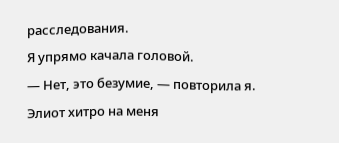расследования.
Я упрямо качала головой.
— Нет, это безумие, — повторила я.
Элиот хитро на меня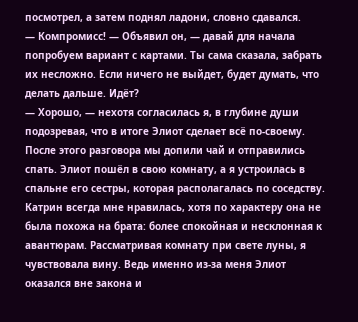посмотрел, а затем поднял ладони, словно сдавался.
— Компромисс! — Объявил он, — давай для начала попробуем вариант с картами. Ты сама сказала, забрать их несложно. Если ничего не выйдет, будет думать, что делать дальше. Идёт?
— Хорошо, — нехотя согласилась я, в глубине души подозревая, что в итоге Элиот сделает всё по-своему.
После этого разговора мы допили чай и отправились спать. Элиот пошёл в свою комнату, а я устроилась в спальне его сестры, которая располагалась по соседству. Катрин всегда мне нравилась, хотя по характеру она не была похожа на брата: более спокойная и несклонная к авантюрам. Рассматривая комнату при свете луны, я чувствовала вину. Ведь именно из-за меня Элиот оказался вне закона и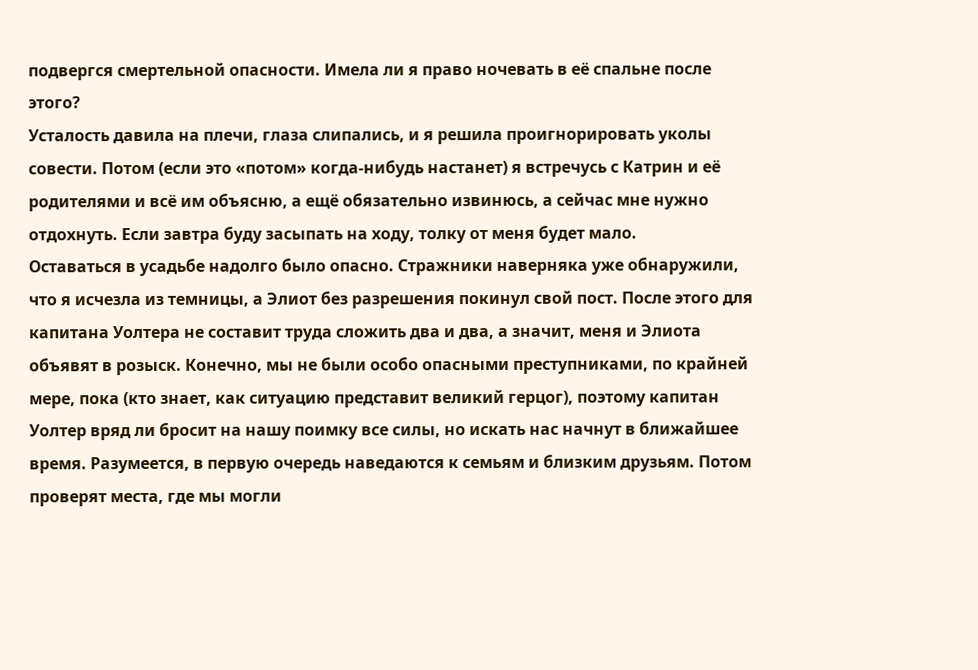подвергся смертельной опасности. Имела ли я право ночевать в её спальне после этого?
Усталость давила на плечи, глаза слипались, и я решила проигнорировать уколы совести. Потом (если это «потом» когда-нибудь настанет) я встречусь с Катрин и её родителями и всё им объясню, а ещё обязательно извинюсь, а сейчас мне нужно отдохнуть. Если завтра буду засыпать на ходу, толку от меня будет мало.
Оставаться в усадьбе надолго было опасно. Стражники наверняка уже обнаружили, что я исчезла из темницы, а Элиот без разрешения покинул свой пост. После этого для капитана Уолтера не составит труда сложить два и два, а значит, меня и Элиота объявят в розыск. Конечно, мы не были особо опасными преступниками, по крайней мере, пока (кто знает, как ситуацию представит великий герцог), поэтому капитан Уолтер вряд ли бросит на нашу поимку все силы, но искать нас начнут в ближайшее время. Разумеется, в первую очередь наведаются к семьям и близким друзьям. Потом проверят места, где мы могли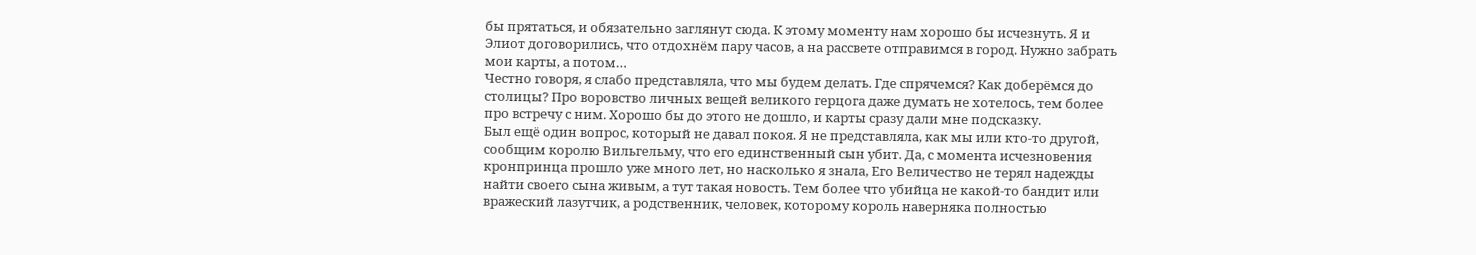бы прятаться, и обязательно заглянут сюда. К этому моменту нам хорошо бы исчезнуть. Я и Элиот договорились, что отдохнём пару часов, а на рассвете отправимся в город. Нужно забрать мои карты, а потом…
Честно говоря, я слабо представляла, что мы будем делать. Где спрячемся? Как доберёмся до столицы? Про воровство личных вещей великого герцога даже думать не хотелось, тем более про встречу с ним. Хорошо бы до этого не дошло, и карты сразу дали мне подсказку.
Был ещё один вопрос, который не давал покоя. Я не представляла, как мы или кто-то другой, сообщим королю Вильгельму, что его единственный сын убит. Да, с момента исчезновения кронпринца прошло уже много лет, но насколько я знала, Его Величество не терял надежды найти своего сына живым, а тут такая новость. Тем более что убийца не какой-то бандит или вражеский лазутчик, а родственник, человек, которому король наверняка полностью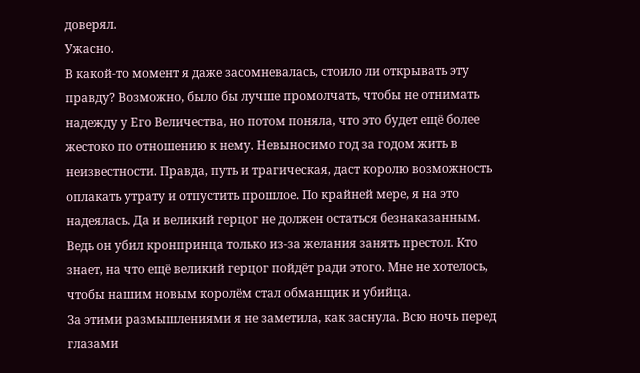доверял.
Ужасно.
В какой-то момент я даже засомневалась, стоило ли открывать эту правду? Возможно, было бы лучше промолчать, чтобы не отнимать надежду у Его Величества, но потом поняла, что это будет ещё более жестоко по отношению к нему. Невыносимо год за годом жить в неизвестности. Правда, путь и трагическая, даст королю возможность оплакать утрату и отпустить прошлое. По крайней мере, я на это надеялась. Да и великий герцог не должен остаться безнаказанным. Ведь он убил кронпринца только из-за желания занять престол. Кто знает, на что ещё великий герцог пойдёт ради этого. Мне не хотелось, чтобы нашим новым королём стал обманщик и убийца.
За этими размышлениями я не заметила, как заснула. Всю ночь перед глазами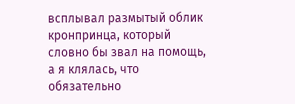всплывал размытый облик кронпринца, который словно бы звал на помощь, а я клялась, что обязательно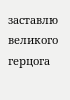заставлю великого герцога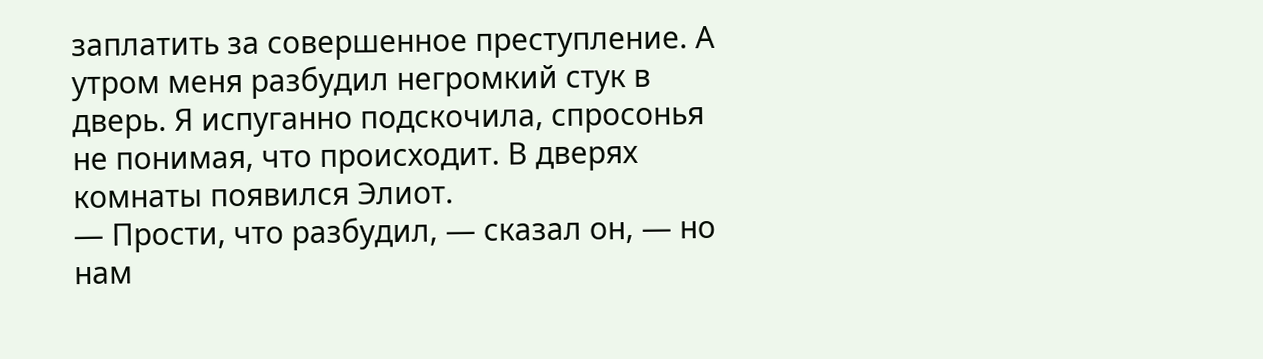заплатить за совершенное преступление. А утром меня разбудил негромкий стук в дверь. Я испуганно подскочила, спросонья не понимая, что происходит. В дверях комнаты появился Элиот.
— Прости, что разбудил, — сказал он, — но нам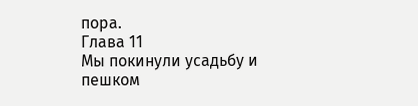пора.
Глава 11
Мы покинули усадьбу и пешком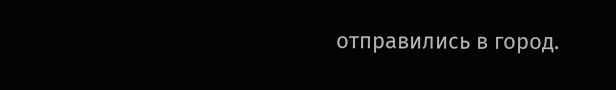отправились в город.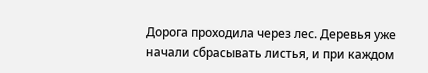Дорога проходила через лес. Деревья уже начали сбрасывать листья, и при каждом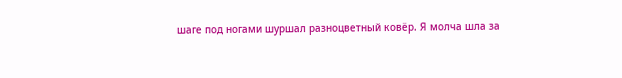шаге под ногами шуршал разноцветный ковёр. Я молча шла за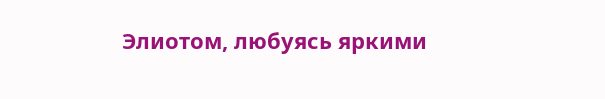Элиотом, любуясь яркими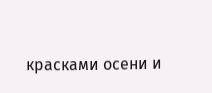красками осени и